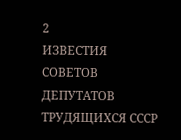2
ИЗВЕСТИЯ СОВЕТОВ ДЕПУТАТОВ ТРУДЯЩИХСЯ СССР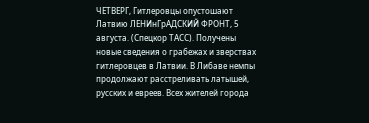ЧЕТВЕРГ, Гитлеровцы опустошают Латвию ЛЕНИнГрАДСКИЙ ФРОНТ, 5 августа. (Спецкор ТАСС). Получены новые сведения о грабежах и зверствах гитлеровцев в Латвии. В Либаве немпы продолжают расстреливать латышей, русских и евреев. Всех жителей города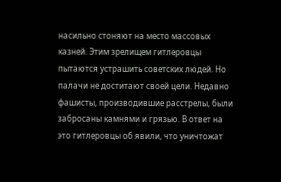насильно стоняют на место массовых казней. Этим зрелищем гитлеровцы пытаются устрашить советских людей. Но палачи не доститают своей цели. Недавно фашисты, производившие расстрелы, были забросаны камнями и грязью. В ответ на это гитлеровцы об явили, что уничтожат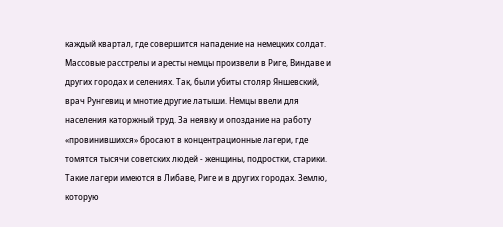каждый квартал, где совершится нападение на немецких солдат. Массовые расстрелы и аресты немцы произвели в Риге, Виндаве и других городах и селениях. Так, были убиты столяр Яншевский, врач Рунгевиц и мнотие другие латыши. Немцы ввели для населения каторжный труд. За неявку и опоздание на работу «провинившихся» бросают в концентрационные лагери, где томятся тысячи советских людей - женщины, подростки, старики. Такие лагери имеются в Либаве, Риге и в других городах. Землю, которую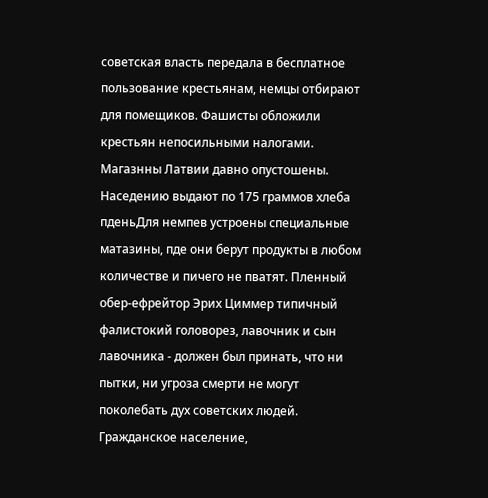советская власть передала в бесплатное пользование крестьянам, немцы отбирают для помещиков. Фашисты обложили крестьян непосильными налогами. Магазнны Латвии давно опустошены. Наседению выдают по 175 граммов хлеба пденьДля немпев устроены специальные матазины, пде они берут продукты в любом количестве и пичего не пватят. Пленный обер-ефрейтор Эрих Циммер типичный фалистокий головорез, лавочник и сын лавочника - должен был принать, что ни пытки, ни угроза смерти не могут поколебать дух советских людей. Гражданское население,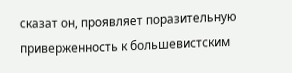сказат он, проявляет поразительную приверженность к большевистским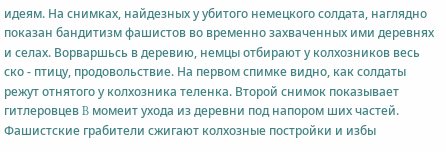идеям. На снимках, найдезных у убитого немецкого солдата, наглядно показан бандитизм фашистов во временно захваченных ими деревнях и селах. Ворваршьсь в деревию, немцы отбирают у колхозников весь ско - птицу, продовольствие. На первом спимке видно, как солдаты режут отнятого у колхозника теленка. Второй снимок показывает гитлеровцев B момеит ухода из деревни под напором ших частей. Фашистские грабители сжигают колхозные постройки и избы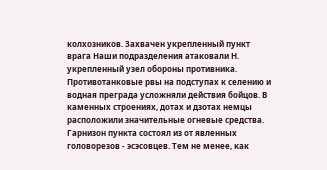колхозников. Захвачен укрепленный пункт врага Наши подразделения атаковали Н. укрепленный узел обороны противника. Противотанковые рвы на подступах к селению и водная преграда усложняли действия бойцов. В каменных строениях, дотах и дзотах немцы расположили значительные огневые средства. Гарнизон пункта состоял из от явленных головорезов - эсэсовцев. Тем не менее, как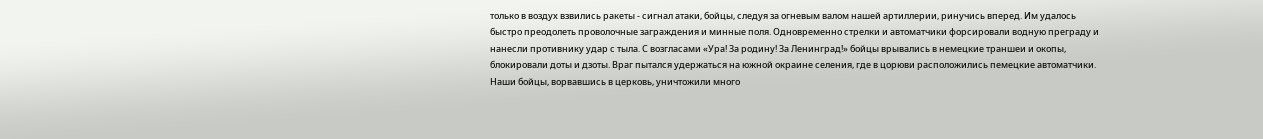только в воздух взвились ракеты - сигнал атаки, бойцы, следуя за огневым валом нашей артиллерии, ринучись вперед. Им удалось быстро преодолеть проволочные заграждения и минные поля. Одновременно стрелки и автоматчики форсировали водную преграду и нанесли противнику удар с тыла. С возгласами «Ура! За родину! За Ленинград!» бойцы врывались в немецкие траншеи и окопы, блокировали доты и дзоты. Враг пытался удержаться на южной окраине селения, где в цорюви расположились пемецкие автоматчики. Наши бойцы, ворвавшись в церковь, уничтожили много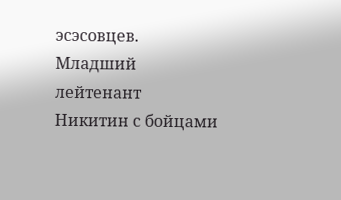эсэсовцев. Младший лейтенант Никитин с бойцами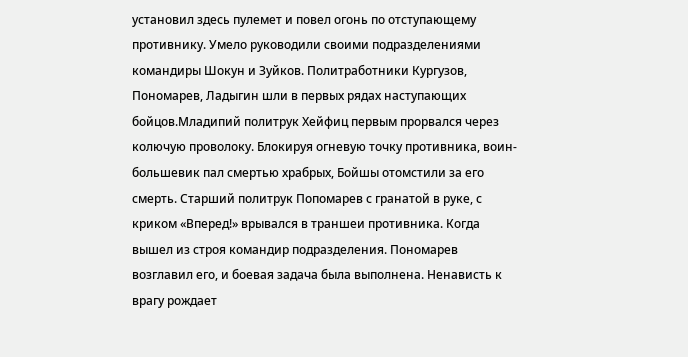установил здесь пулемет и повел огонь по отступающему противнику. Умело руководили своими подразделениями командиры Шокун и Зуйков. Политработники Кургузов, Пономарев, Ладыгин шли в первых рядах наступающих бойцов.Младипий политрук Хейфиц первым прорвался через колючую проволоку. Блокируя огневую точку противника, воин-большевик пал смертью храбрых, Бойшы отомстили за его смерть. Старший политрук Попомарев с гранатой в руке, с криком «Вперед!» врывался в траншеи противника. Когда вышел из строя командир подразделения. Пономарев возглавил его, и боевая задача была выполнена. Ненависть к врагу рождает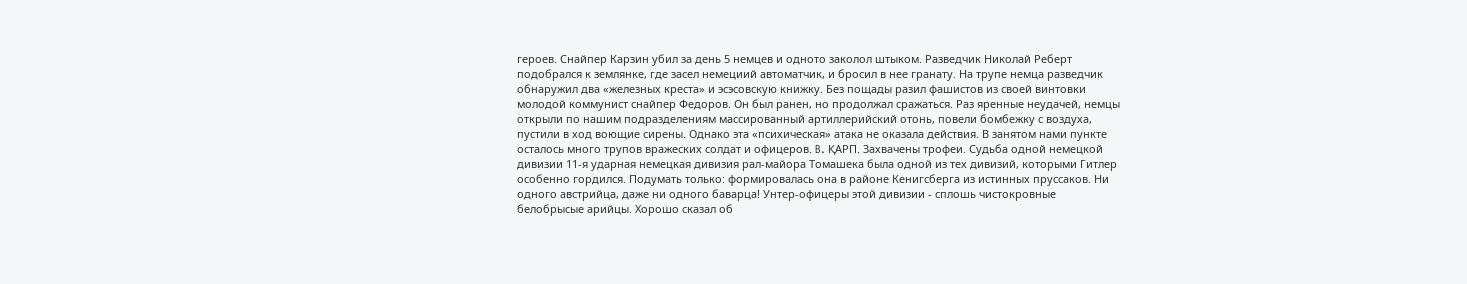героев. Снайпер Карзин убил за день 5 немцев и одното заколол штыком. Разведчик Николай Реберт подобрался к землянке, где засел немециий автоматчик, и бросил в нее гранату. На трупе немца разведчик обнаружил два «железных креста» и эсэсовскую книжку. Без пощады разил фашистов из своей винтовки молодой коммунист снайпер Федоров. Он был ранен, но продолжал сражаться. Раз яренные неудачей, немцы открыли по нашим подразделениям массированный артиллерийский отонь, повели бомбежку с воздуха, пустили в ход воющие сирены. Однако эта «психическая» атака не оказала действия. В занятом нами пункте осталось много трупов вражеских солдат и офицеров. B. ҚАРП. Захвачены трофеи. Судьба одной немецкой дивизии 11-я ударная немецкая дивизия рал-майора Томашека была одной из тех дивизий, которыми Гитлер особенно гордился. Подумать только: формировалась она в районе Кенигсберга из истинных пруссаков. Ни одного австрийца, даже ни одного баварца! Унтер-офицеры этой дивизии - сплошь чистокровные белобрысые арийцы. Хорошо сказал об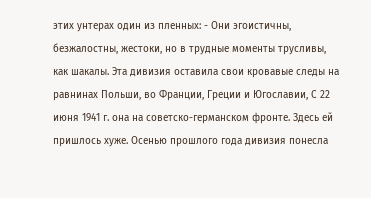этих унтерах один из пленных: - Они эгоистичны, безжалостны, жестоки, но в трудные моменты трусливы, как шакалы. Эта дивизия оставила свои кровавые следы на равнинах Польши, во Франции, Греции и Югославии, С 22 июня 1941 г. она на советско-германском фронте. Здесь ей пришлось хуже. Осенью прошлого года дивизия понесла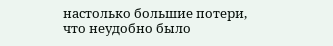настолько большие потери, что неудобно было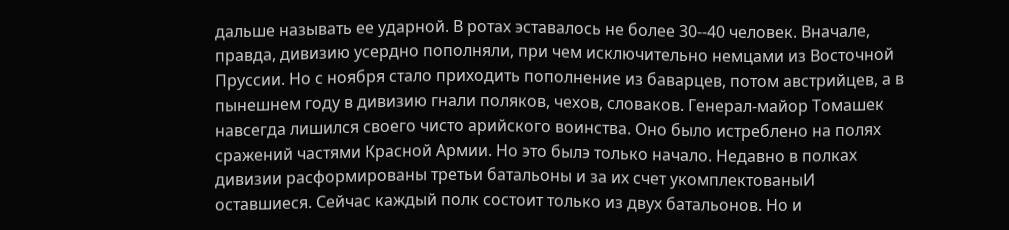дальше называть ее ударной. В ротах эставалось не более 30--40 человек. Вначале, правда, дивизию усердно пополняли, при чем исключительно немцами из Восточной Пруссии. Но с ноября стало приходить пополнение из баварцев, потом австрийцев, а в пынешнем году в дивизию гнали поляков, чехов, словаков. Генерал-майор Томашек навсегда лишился своего чисто арийского воинства. Оно было истреблено на полях сражений частями Красной Армии. Но это былэ только начало. Недавно в полках дивизии расформированы третьи батальоны и за их счет укомплектованыИ оставшиеся. Сейчас каждый полк состоит только из двух батальонов. Но и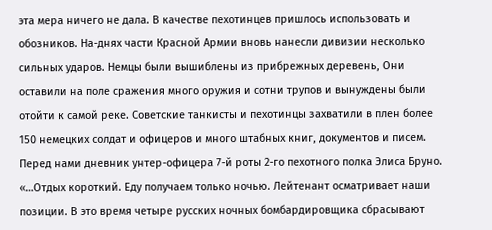эта мера ничего не дала. В качестве пехотинцев пришлось использовать и обозников. На-днях части Красной Армии вновь нанесли дивизии несколько сильных ударов. Немцы были вышиблены из прибрежных деревень, Они оставили на поле сражения много оружия и сотни трупов и вынуждены были отойти к самой реке. Советские танкисты и пехотинцы захватили в плен более 150 немецких солдат и офицеров и много штабных книг, документов и писем. Перед нами дневник унтер-офицера 7-й роты 2-го пехотного полка Элиса Бруно. «…Отдых короткий. Еду получаем только ночью. Лейтенант осматривает наши позиции. В это время четыре русских ночных бомбардировщика сбрасывают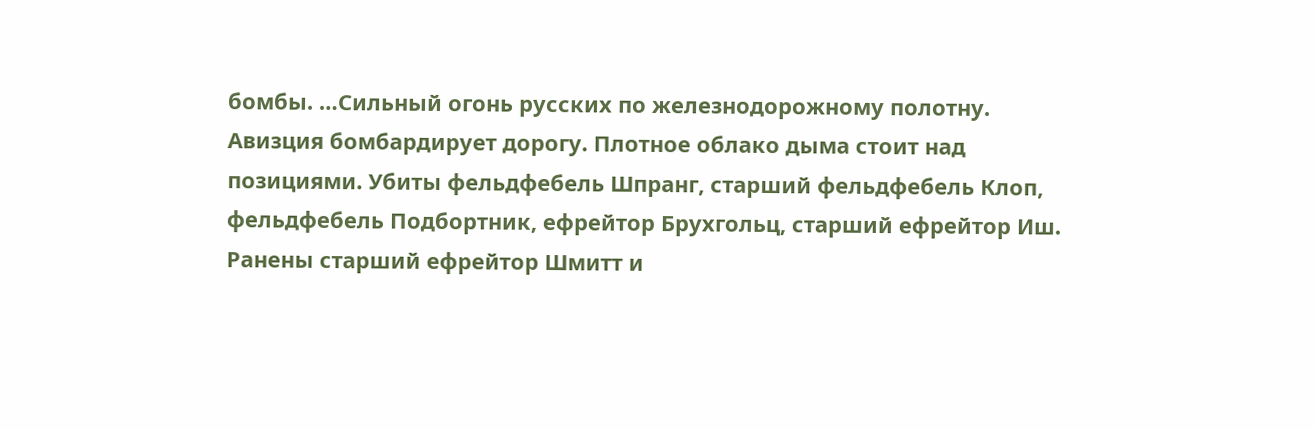бомбы. …Сильный огонь русских по железнодорожному полотну. Авизция бомбардирует дорогу. Плотное облако дыма стоит над позициями. Убиты фельдфебель Шпранг, старший фельдфебель Клоп, фельдфебель Подбортник, ефрейтор Брухгольц, старший ефрейтор Иш. Ранены старший ефрейтор Шмитт и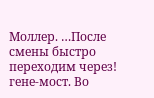Моллер. …После смены быстро переходим через! гене-мост. Во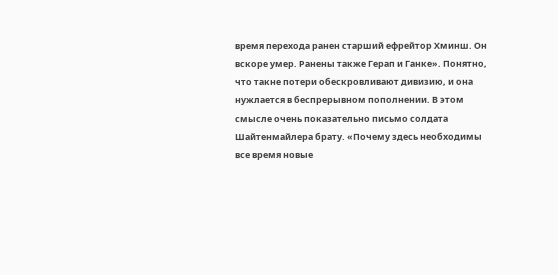время перехода ранен старший ефрейтор Хминш. Он вскоре умер. Ранены также Герап и Ганке». Понятно, что такне потери обескровливают дивизию, и она нужлается в беспрерывном пополнении. В этом смысле очень показательно письмо солдата Шайтенмайлера брату. «Почему здесь необходимы все время новые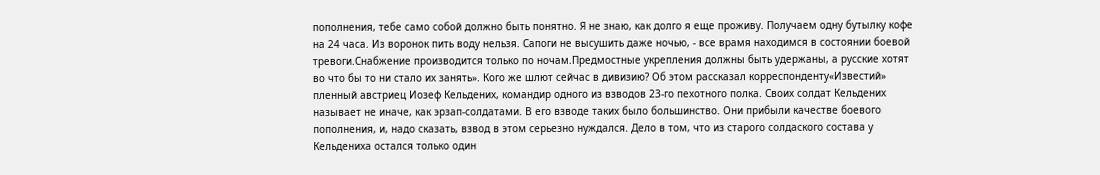пополнения, тебе само собой должно быть понятно. Я не знаю, как долго я еще проживу. Получаем одну бутылку кофе на 24 часа. Из воронок пить воду нельзя. Сапоги не высушить даже ночью, - все врамя находимся в состоянии боевой тревоги.Снабжение производится только по ночам.Предмостные укрепления должны быть удержаны, а русские хотят во что бы то ни стало их занять». Кого же шлют сейчас в дивизию? Об этом рассказал корреспонденту«Известий» пленный австриец Иозеф Кельдених, командир одного из взводов 23-го пехотного полка. Своих солдат Кельдених называет не иначе, как эрзап-солдатами. В его взводе таких было большинство. Они прибыли качестве боевого пополнения, и, надо сказать, взвод в этом серьезно нуждался. Дело в том, что из старого солдаского состава у Кельдениха остался только один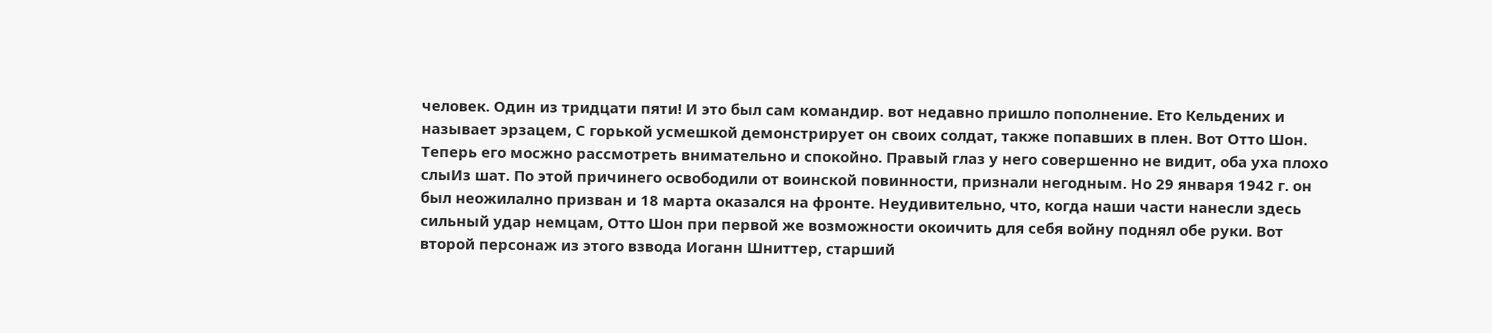человек. Один из тридцати пяти! И это был сам командир. вот недавно пришло пополнение. Ето Кельдених и называет эрзацем, С горькой усмешкой демонстрирует он своих солдат, также попавших в плен. Вот Отто Шон. Теперь его мосжно рассмотреть внимательно и спокойно. Правый глаз у него совершенно не видит, оба уха плохо слыИз шат. По этой причинего освободили от воинской повинности, признали негодным. Но 29 января 1942 г. он был неожилално призван и 18 марта оказался на фронте. Неудивительно, что, когда наши части нанесли здесь сильный удар немцам, Отто Шон при первой же возможности окоичить для себя войну поднял обе руки. Вот второй персонаж из этого взвода Иоганн Шниттер, старший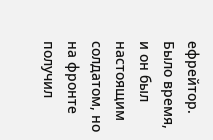ефрейтор. Было время, и он был настоящим солдатом, но на фронте получил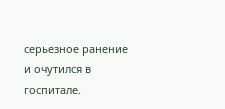серьезное ранение и очутился в госпитале.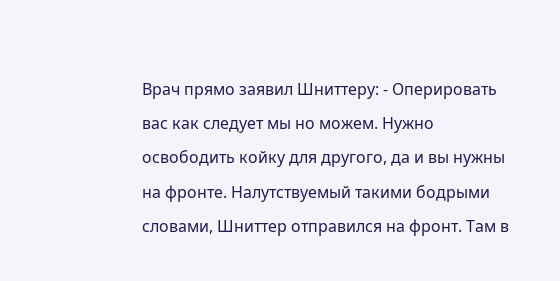Врач прямо заявил Шниттеру: - Оперировать вас как следует мы но можем. Нужно освободить койку для другого, да и вы нужны на фронте. Налутствуемый такими бодрыми словами, Шниттер отправился на фронт. Там в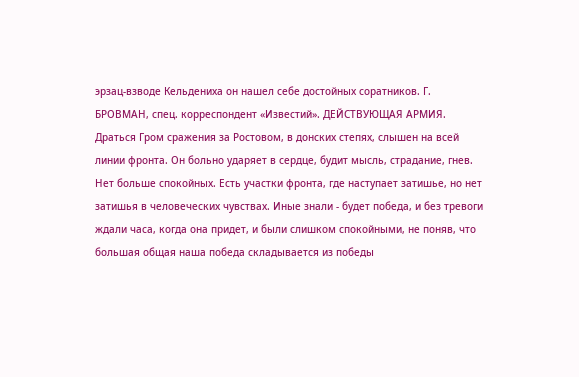эрзац-взводе Кельдениха он нашел себе достойных соратников. Г. БРОВМАН, спец. корреспондент «Известий». ДЕЙСТВУЮЩАЯ АРМИЯ.
Драться Гром сражения за Ростовом, в донских степях, слышен на всей линии фронта. Он больно ударяет в сердце, будит мысль, страдание, гнев. Нет больше спокойных. Есть участки фронта, где наступает затишье, но нет затишья в человеческих чувствах. Иные знали - будет победа, и без тревоги ждали часа, когда она придет, и были слишком спокойными, не поняв, что большая общая наша победа складывается из победы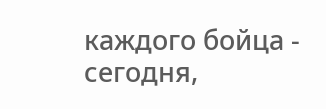каждого бойца - сегодня,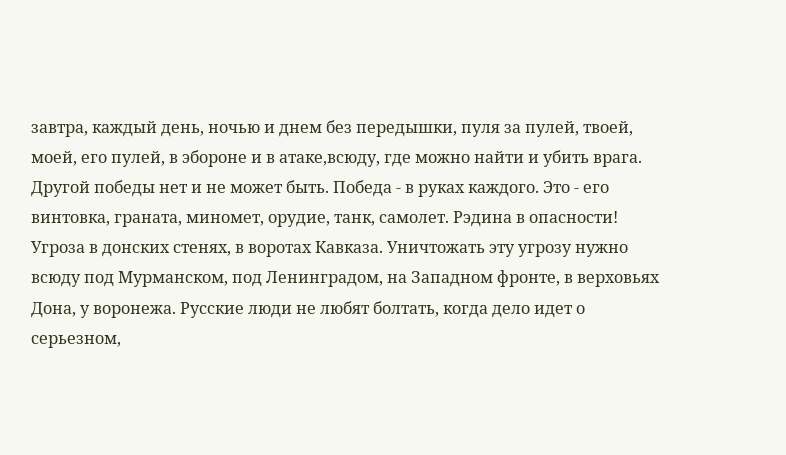завтра, каждый день, ночью и днем без передышки, пуля за пулей, твоей, моей, его пулей, в эбороне и в атаке,всюду, где можно найти и убить врага. Другой победы нет и не может быть. Победа - в руках каждого. Это - его винтовка, граната, миномет, орудие, танк, самолет. Рэдина в опасности! Угроза в донских стенях, в воротах Кавказа. Уничтожать эту угрозу нужно всюду под Мурманском, под Ленинградом, на Западном фронте, в верховьях Дона, у воронежа. Русские люди не любят болтать, когда дело идет о серьезном,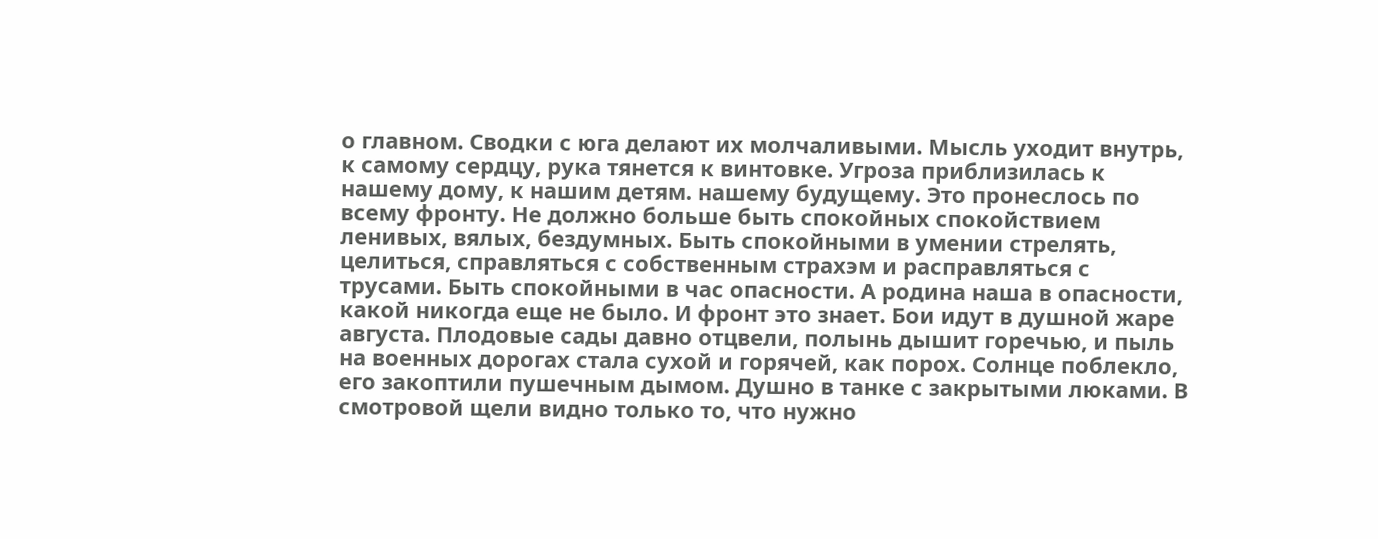о главном. Сводки с юга делают их молчаливыми. Мысль уходит внутрь, к самому сердцу, рука тянется к винтовке. Угроза приблизилась к нашему дому, к нашим детям. нашему будущему. Это пронеслось по всему фронту. Не должно больше быть спокойных спокойствием ленивых, вялых, бездумных. Быть спокойными в умении стрелять, целиться, справляться с собственным страхэм и расправляться с трусами. Быть спокойными в час опасности. А родина наша в опасности, какой никогда еще не было. И фронт это знает. Бои идут в душной жаре августа. Плодовые сады давно отцвели, полынь дышит горечью, и пыль на военных дорогах стала сухой и горячей, как порох. Солнце поблекло, его закоптили пушечным дымом. Душно в танке с закрытыми люками. В смотровой щели видно только то, что нужно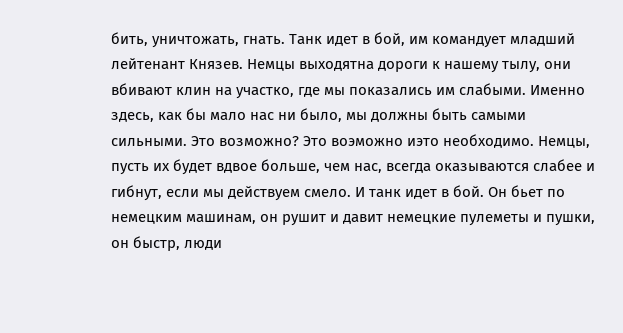бить, уничтожать, гнать. Танк идет в бой, им командует младший лейтенант Князев. Немцы выходятна дороги к нашему тылу, они вбивают клин на участко, где мы показались им слабыми. Именно здесь, как бы мало нас ни было, мы должны быть самыми сильными. Это возможно? Это воэможно иэто необходимо. Немцы, пусть их будет вдвое больше, чем нас, всегда оказываются слабее и гибнут, если мы действуем смело. И танк идет в бой. Он бьет по немецким машинам, он рушит и давит немецкие пулеметы и пушки, он быстр, люди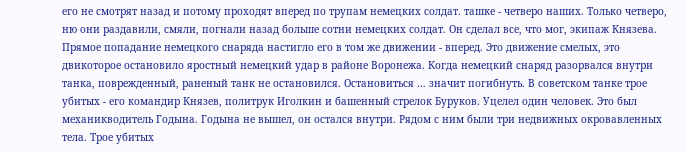его не смотрят назад и потому проходят вперед по трупам немецких солдат. ташке - четверо наших. Только четверо, ню они раздавили, смяли, погнали назад больше сотни немецких солдат. Он сделал все, что мог, экипаж Князева. Прямое попадание немецкого снаряда настигло его в том же движении - вперед. Это движение смелых, это двикоторое остановило яростный немецкий удар в районе Воронежа. Когда немецкий снаряд разорвался внутри танка, поврежденный, раненый танк не остановился. Остановиться … значит погибнуть. В советском танке трое убитых - его командир Князев, политрук Иголкин и башенный стрелок Буруков. Уцелел один человек. Это был механикводитель Годына. Годына не вышел, он остался внутри. Рядом с ним были три недвижных окровавленных тела. Трое убитых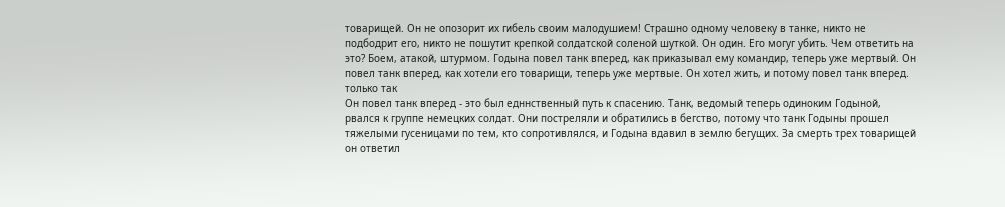товарищей. Он не опозорит их гибель своим малодушием! Страшно одному человеку в танке, никто не подбодрит его, никто не пошутит крепкой солдатской соленой шуткой. Он один. Его могуг убить. Чем ответить на это? Боем, атакой, штурмом. Годына повел танк вперед, как приказывал ему командир, теперь уже мертвый. Он повел танк вперед, как хотели его товарищи, теперь уже мертвые. Он хотел жить, и потому повел танк вперед.
только так
Он повел танк вперед - это был едннственный путь к спасению. Танк, ведомый теперь одиноким Годыной, рвался к группе немецких солдат. Они постреляли и обратились в бегство, потому что танк Годыны прошел тяжелыми гусеницами по тем, кто сопротивлялся, и Годына вдавил в землю бегущих. За смерть трех товарищей он ответил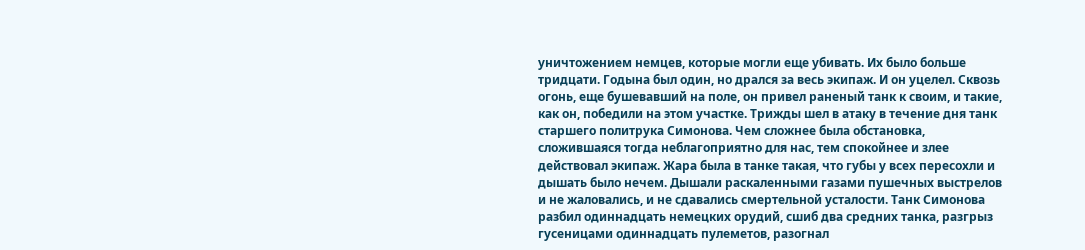уничтожением немцев, которые могли еще убивать. Их было больше тридцати. Годына был один, но дрался за весь экипаж. И он уцелел. Сквозь огонь, еще бушевавший на поле, он привел раненый танк к своим, и такие, как он, победили на этом участке. Трижды шел в атаку в течение дня танк старшего политрука Симонова. Чем сложнее была обстановка, сложившаяся тогда неблагоприятно для нас, тем спокойнее и злее действовал экипаж. Жара была в танке такая, что губы у всех пересохли и дышать было нечем. Дышали раскаленными газами пушечных выстрелов и не жаловались, и не сдавались смертельной усталости. Танк Симонова разбил одиннадцать немецких орудий, сшиб два средних танка, разгрыз гусеницами одиннадцать пулеметов, разогнал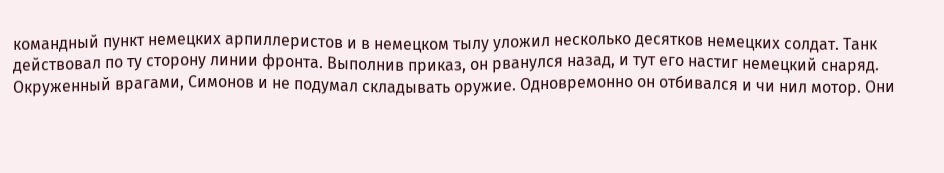командный пункт немецких арпиллеристов и в немецком тылу уложил несколько десятков немецких солдат. Танк действовал по ту сторону линии фронта. Выполнив приказ, он рванулся назад, и тут его настиг немецкий снаряд. Окруженный врагами, Симонов и не подумал складывать оружие. Одновремонно он отбивался и чи нил мотор. Они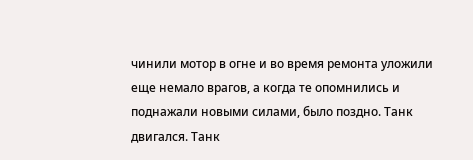чинили мотор в огне и во время ремонта уложили еще немало врагов, а когда те опомнились и поднажали новыми силами, было поздно. Танк двигался. Танк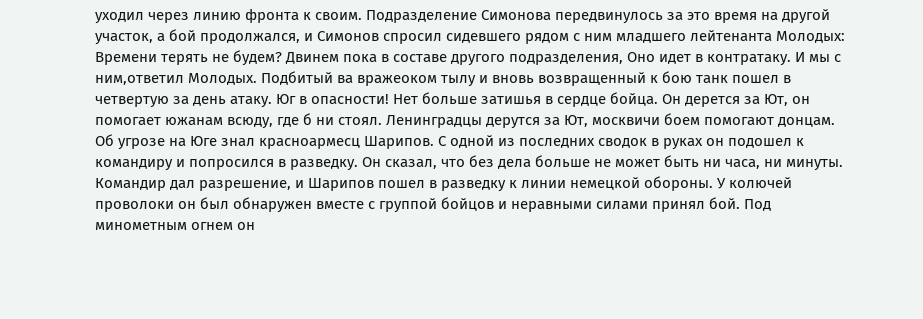уходил через линию фронта к своим. Подразделение Симонова передвинулось за это время на другой участок, а бой продолжался, и Симонов спросил сидевшего рядом с ним младшего лейтенанта Молодых: Времени терять не будем? Двинем пока в составе другого подразделения, Оно идет в контратаку. И мы с ним,ответил Молодых. Подбитый ва вражеоком тылу и вновь возвращенный к бою танк пошел в четвертую за день атаку. Юг в опасности! Нет больше затишья в сердце бойца. Он дерется за Ют, он помогает южанам всюду, где б ни стоял. Ленинградцы дерутся за Ют, москвичи боем помогают донцам. Об угрозе на Юге знал красноармесц Шарипов. С одной из последних сводок в руках он подошел к командиру и попросился в разведку. Он сказал, что без дела больше не может быть ни часа, ни минуты. Командир дал разрешение, и Шарипов пошел в разведку к линии немецкой обороны. У колючей проволоки он был обнаружен вместе с группой бойцов и неравными силами принял бой. Под минометным огнем он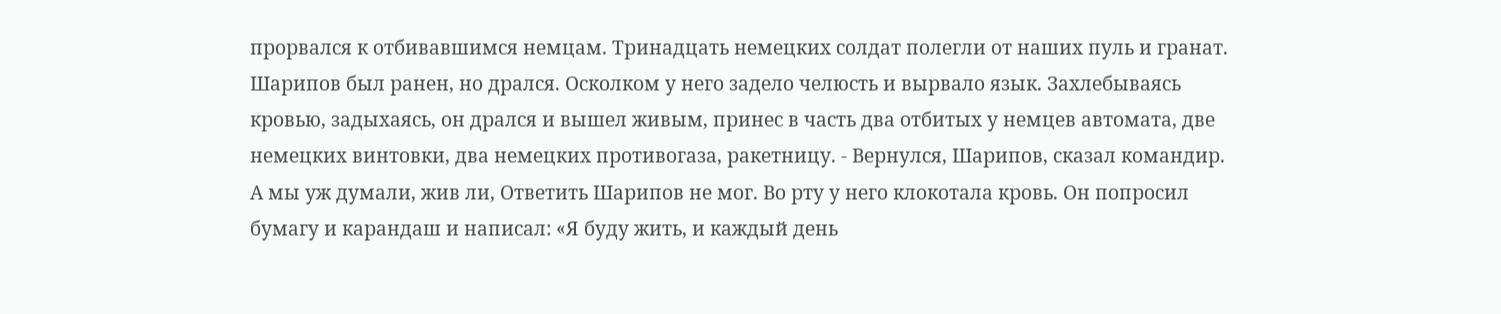прорвался к отбивавшимся немцам. Тринадцать немецких солдат полегли от наших пуль и гранат. Шарипов был ранен, но дрался. Осколком у него задело челюсть и вырвало язык. Захлебываясь кровью, задыхаясь, он дрался и вышел живым, принес в часть два отбитых у немцев автомата, две немецких винтовки, два немецких противогаза, ракетницу. - Вернулся, Шарипов, сказал командир. А мы уж думали, жив ли, Ответить Шарипов не мог. Во рту у него клокотала кровь. Он попросил бумагу и карандаш и написал: «Я буду жить, и каждый день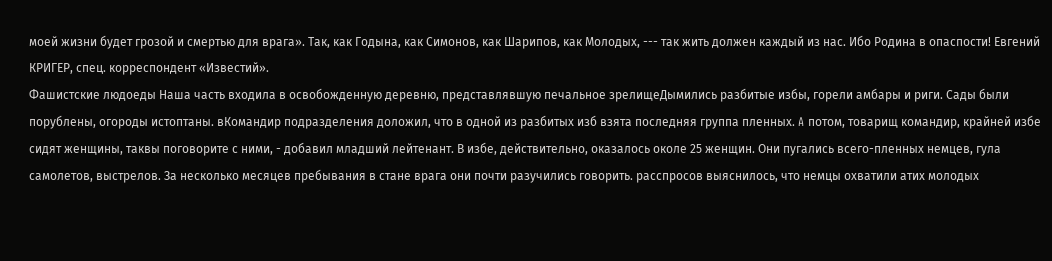моей жизни будет грозой и смертью для врага». Так, как Годына, как Симонов, как Шарипов, как Молодых, --- так жить должен каждый из нас. Ибо Родина в опаспости! Евгений КРИГЕР, спец. корреспондент «Известий».
Фашистские людоеды Наша часть входила в освобожденную деревню, представлявшую печальное зрелищеДымились разбитые избы, горели амбары и риги. Сады были порублены, огороды истоптаны. вКомандир подразделения доложил, что в одной из разбитых изб взята последняя группа пленных. A потом, товарищ командир, крайней избе сидят женщины, таквы поговорите с ними, - добавил младший лейтенант. В избе, действительно, оказалось околе 25 женщин. Они пугались всего-пленных немцев, гула самолетов, выстрелов. За несколько месяцев пребывания в стане врага они почти разучились говорить. расспросов выяснилось, что немцы охватили атих молодых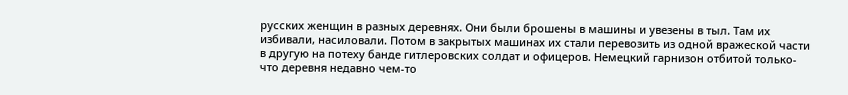русских женщин в разных деревнях. Они были брошены в машины и увезены в тыл. Там их избивали, насиловали. Потом в закрытых машинах их стали перевозить из одной вражеской части в другую на потеху банде гитлеровских солдат и офицеров. Немецкий гарнизон отбитой только-что деревня недавно чем-то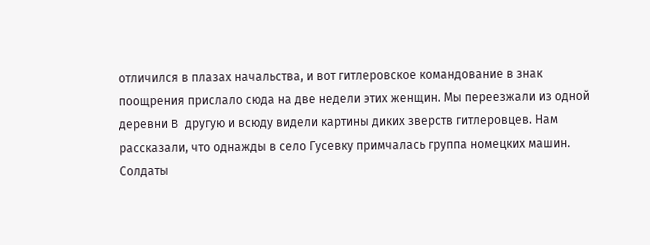отличился в плазах начальства, и вот гитлеровское командование в знак поощрения прислало сюда на две недели этих женщин. Мы переезжали из одной деревни B другую и всюду видели картины диких зверств гитлеровцев. Нам рассказали, что однажды в село Гусевку примчалась группа номецких машин. Солдаты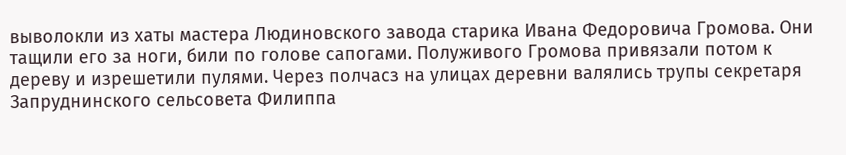выволокли из хаты мастера Людиновского завода старика Ивана Федоровича Громова. Они тащили его за ноги, били по голове сапогами. Полуживого Громова привязали потом к дереву и изрешетили пулями. Через полчасз на улицах деревни валялись трупы секретаря Запруднинского сельсовета Филиппа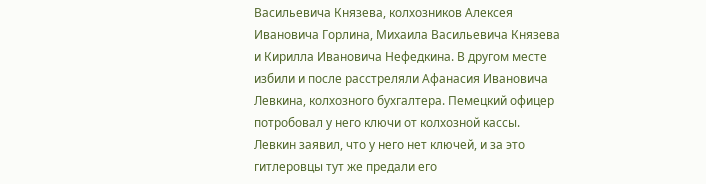Васильевича Князева, колхозников Алексея Ивановича Горлина, Михаила Васильевича Князева и Кирилла Ивановича Нефедкина. В другом месте избили и после расстреляли Афанасия Ивановича Левкина, колхозного бухгалтера. Пемецкий офицер потробовал у него ключи от колхозной кассы. Левкин заявил, что у него нет ключей, и за это гитлеровцы тут же предали его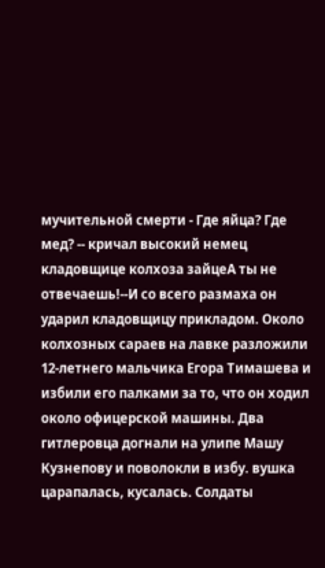мучительной смерти - Где яйца? Где мед? -- кричал высокий немец кладовщице колхоза зайцеА ты не отвечаешь!--И со всего размаха он ударил кладовщицу прикладом. Около колхозных сараев на лавке разложили 12-летнего мальчика Егора Тимашева и избили его палками за то, что он ходил около офицерской машины. Два гитлеровца догнали на улипе Машу Кузнепову и поволокли в избу. вушка царапалась, кусалась. Солдаты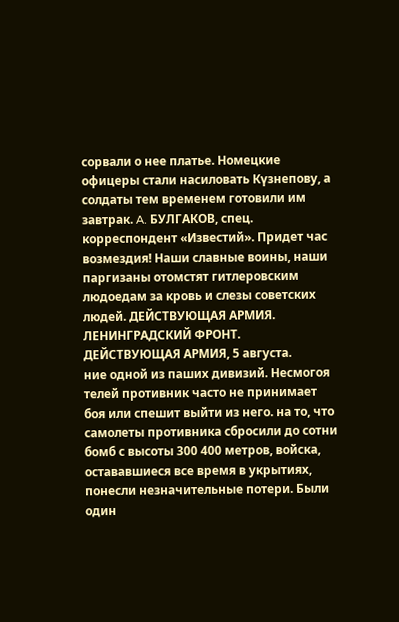сорвали о нее платье. Номецкие офицеры стали насиловать Күзнепову, а солдаты тем временем готовили им завтрак. A. БУЛГАКОВ, спец. корреспондент «Известий». Придет час возмездия! Наши славные воины, наши паргизаны отомстят гитлеровским людоедам за кровь и слезы советских людей. ДЕЙСТВУЮЩАЯ АРМИЯ.
ЛЕНИНГРАДСКИЙ ФРОНТ. ДЕЙСТВУЮЩАЯ АРМИЯ, 5 августа.
ние одной из паших дивизий. Несмогоя телей противник часто не принимает боя или спешит выйти из него. на то, что самолеты противника сбросили до сотни бомб с высоты 300 400 метров, войска, остававшиеся все время в укрытиях, понесли незначительные потери. Были один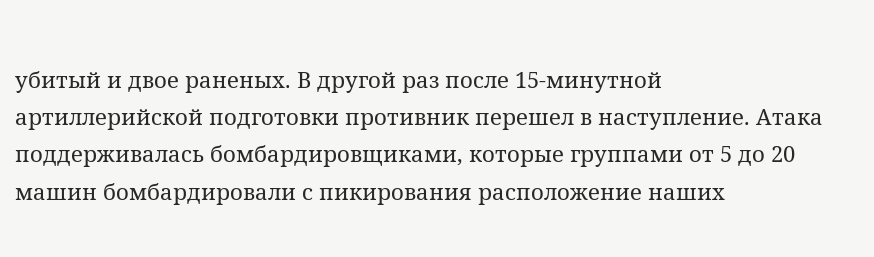убитый и двое раненых. В другой раз после 15-минутной артиллерийской подготовки противник перешел в наступление. Атака поддерживалась бомбардировщиками, которые группами от 5 до 20 машин бомбардировали с пикирования расположение наших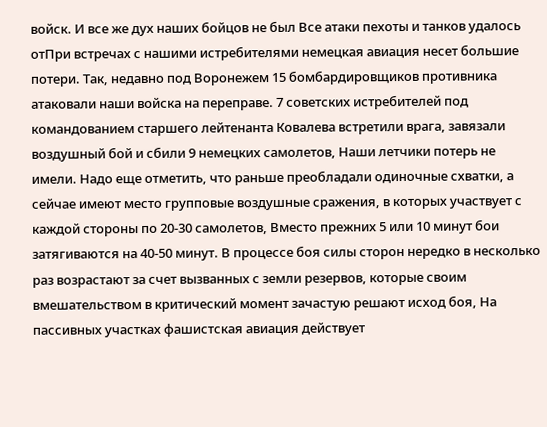войск. И все же дух наших бойцов не был Все атаки пехоты и танков удалось отПри встречах с нашими истребителями немецкая авиация несет большие потери. Так, недавно под Воронежем 15 бомбардировщиков противника атаковали наши войска на переправе. 7 советских истребителей под командованием старшего лейтенанта Ковалева встретили врага, завязали воздушный бой и сбили 9 немецких самолетов, Наши летчики потерь не имели. Надо еще отметить, что раньше преобладали одиночные схватки, а сейчае имеют место групповые воздушные сражения, в которых участвует с каждой стороны по 20-30 самолетов, Вместо прежних 5 или 10 минут бои затягиваются на 40-50 минут. В процессе боя силы сторон нередко в несколько раз возрастают за счет вызванных с земли резервов, которые своим вмешательством в критический момент зачастую решают исход боя, На пассивных участках фашистская авиация действует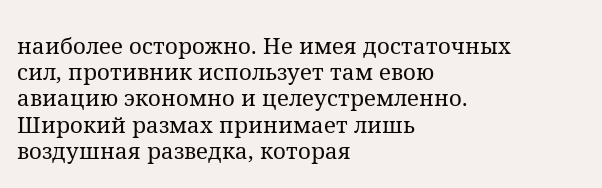наиболее осторожно. Не имея достаточных сил, противник использует там евою авиацию экономно и целеустремленно. Широкий размах принимает лишь воздушная разведка, которая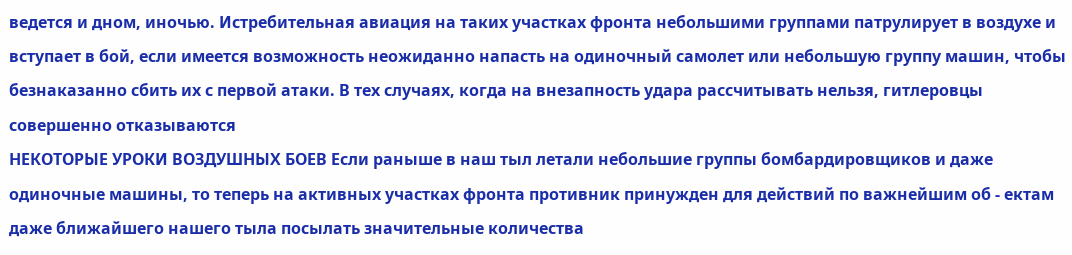ведется и дном, иночью. Истребительная авиация на таких участках фронта небольшими группами патрулирует в воздухе и вступает в бой, если имеется возможность неожиданно напасть на одиночный самолет или небольшую группу машин, чтобы безнаказанно сбить их с первой атаки. В тех случаях, когда на внезапность удара рассчитывать нельзя, гитлеровцы совершенно отказываются
НЕКОТОРЫЕ УРОКИ ВОЗДУШНЫХ БОЕВ Если раныше в наш тыл летали небольшие группы бомбардировщиков и даже одиночные машины, то теперь на активных участках фронта противник принужден для действий по важнейшим об - ектам даже ближайшего нашего тыла посылать значительные количества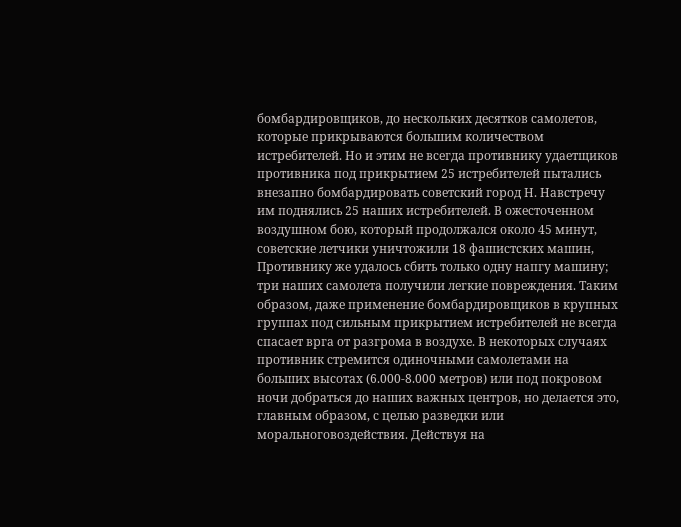бомбардировщиков, до нескольких десятков самолетов, которые прикрываются большим количеством истребителей. Но и этим не всегда противнику удаетщиков противника под прикрытием 25 истребителей пытались внезапно бомбардировать советский город Н. Навстречу им поднялись 25 наших истребителей. В ожесточенном воздушном бою, который продолжался около 45 минут, советские летчики уничтожили 18 фашистских машин, Противнику же удалось сбить только одну напгу машину; три наших самолета получили легкие повреждения. Таким образом, даже применение бомбардировщиков в крупных группах под сильным прикрытием истребителей не всегда спасает врга от разгрома в воздухе. В некоторых случаях противник стремится одиночными самолетами на больших высотах (6.000-8.000 метров) или под покровом ночи добраться до наших важных центров, но делается это, главным образом, с целью разведки или моральноговоздействия. Действуя на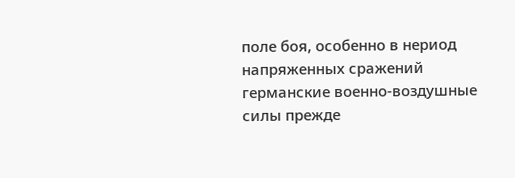поле боя, особенно в нериод напряженных сражений германские военно-воздушные силы прежде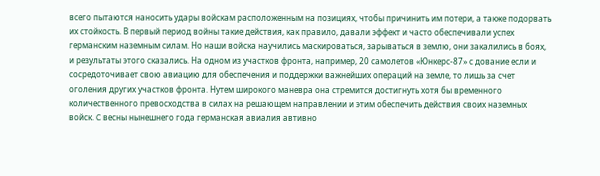всего пытаются наносить удары войскам расположенным на позициях, чтобы причинить им потери, а также подорвать их стойкость. В первый период войны такие действия, как правило, давали эффект и часто обеспечивали успех германским наземным силам. Но наши войска научились маскироваться, зарываться в землю, они закалились в боях, и результаты этого сказались. На одном из участков фронта, например, 20 самолетов «Юнкерс-87» с дование если и сосредоточивает свою авиацию для обеспечения и поддержки важнейших операций на земле, то лишь за счет оголения других участков фронта. Нутем широкого маневра она стремится достигнуть хотя бы временного количественного превосходства в силах на решающем направлении и этим обеспечить действия своих наземных войск. C весны нынешнего года германская авиалия автивно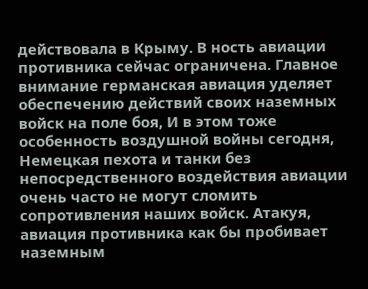действовала в Крыму. В ность авиации противника сейчас ограничена. Главное внимание германская авиация уделяет обеспечению действий своих наземных войск на поле боя, И в этом тоже особенность воздушной войны сегодня, Немецкая пехота и танки без непосредственного воздействия авиации очень часто не могут сломить сопротивления наших войск. Атакуя, авиация противника как бы пробивает наземным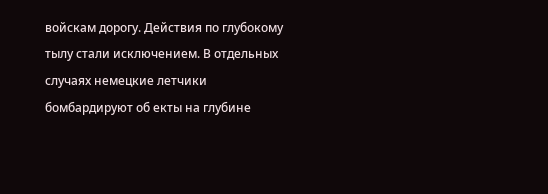войскам дорогу. Действия по глубокому тылу стали исключением. В отдельных случаях немецкие летчики бомбардируют об екты на глубине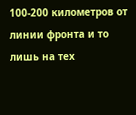100-200 километров от линии фронта и то лишь на тех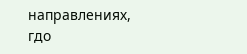направлениях, гдо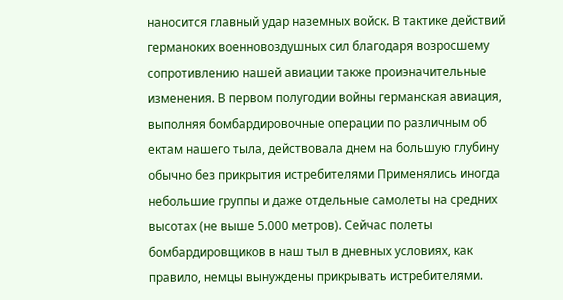наносится главный удар наземных войск. В тактике действий германоких военновоздушных сил благодаря возросшему сопротивлению нашей авиации также проиэначительные изменения. В первом полугодии войны германская авиация, выполняя бомбардировочные операции по различным об ектам нашего тыла, действовала днем на большую глубину обычно без прикрытия истребителями Применялись иногда небольшие группы и даже отдельные самолеты на средних высотах (не выше 5.000 метров). Сейчас полеты бомбардировщиков в наш тыл в дневных условиях, как правило, немцы вынуждены прикрывать истребителями.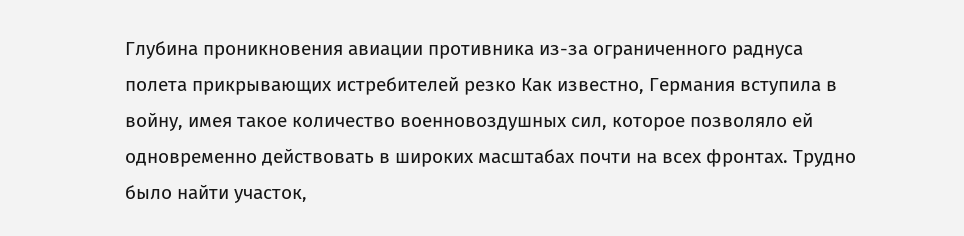Глубина проникновения авиации противника из-за ограниченного раднуса полета прикрывающих истребителей резко Как известно, Германия вступила в войну, имея такое количество военновоздушных сил, которое позволяло ей одновременно действовать в широких масштабах почти на всех фронтах. Трудно было найти участок,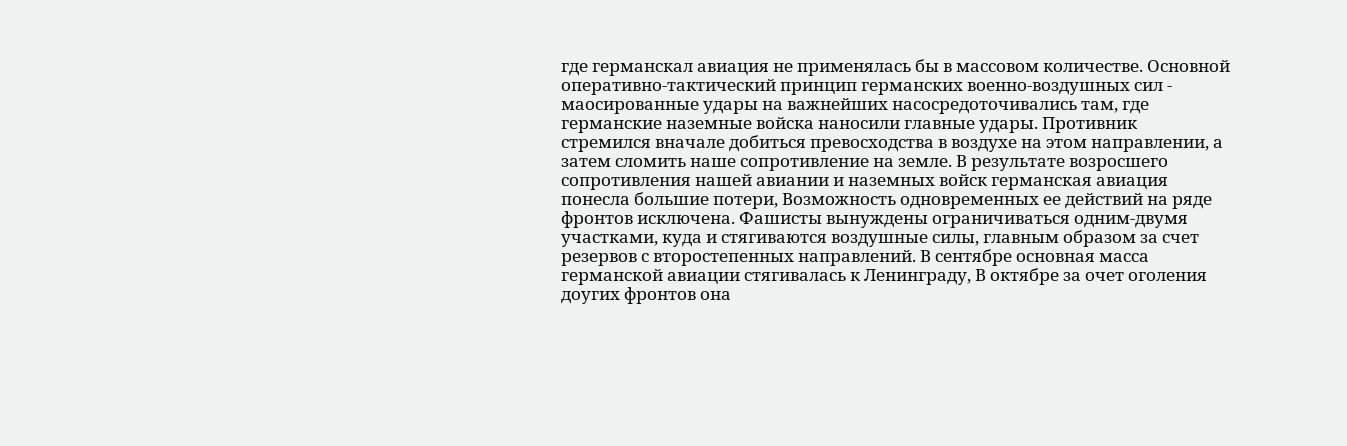где германскал авиация не применялась бы в массовом количестве. Основной оперативно-тактический принцип германских военно-воздушных сил - маосированные удары на важнейших насосредоточивались там, где германские наземные войска наносили главные удары. Противник стремился вначале добиться превосходства в воздухе на этом направлении, а затем сломить наше сопротивление на земле. В результате возросшего сопротивления нашей авиании и наземных войск германская авиация понесла большие потери, Возможность одновременных ее действий на ряде фронтов исключена. Фашисты вынуждены ограничиваться одним-двумя участками, куда и стягиваются воздушные силы, главным образом за счет резервов с второстепенных направлений. В сентябре основная масса германской авиации стягивалась к Ленинграду, В октябре за очет оголения доугих фронтов она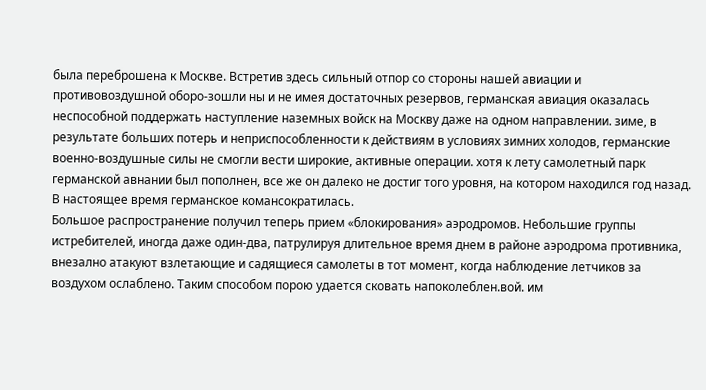была переброшена к Москве. Встретив здесь сильный отпор со стороны нашей авиации и противовоздушной оборо-зошли ны и не имея достаточных резервов, германская авиация оказалась неспособной поддержать наступление наземных войск на Москву даже на одном направлении. зиме, в результате больших потерь и неприспособленности к действиям в условиях зимних холодов, германские военно-воздушные силы не смогли вести широкие, активные операции. хотя к лету самолетный парк германской авнании был пополнен, все же он далеко не достиг того уровня, на котором находился год назад. В настоящее время германское комансократилась.
Большое распространение получил теперь прием «блокирования» аэродромов. Небольшие группы истребителей, иногда даже один-два, патрулируя длительное время днем в районе аэродрома противника, внезално атакуют взлетающие и садящиеся самолеты в тот момент, когда наблюдение летчиков за воздухом ослаблено. Таким способом порою удается сковать напоколеблен.вой. им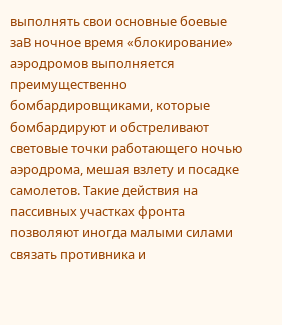выполнять свои основные боевые заВ ночное время «блокирование» аэродромов выполняется преимущественно бомбардировщиками, которые бомбардируют и обстреливают световые точки работающего ночью аэродрома, мешая взлету и посадке самолетов. Такие действия на пассивных участках фронта позволяют иногда малыми силами связать противника и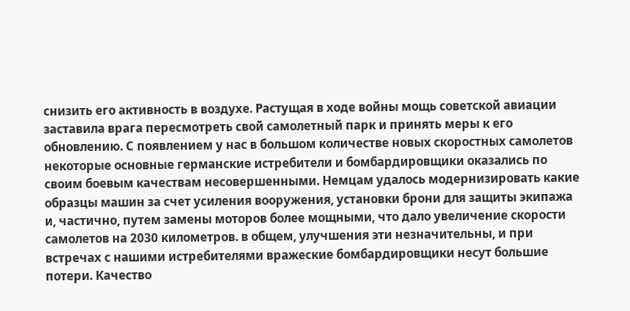снизить его активность в воздухе. Растущая в ходе войны мощь советской авиации заставила врага пересмотреть свой самолетный парк и принять меры к его обновлению. С появлением у нас в большом количестве новых скоростных самолетов некоторые основные германские истребители и бомбардировщики оказались по своим боевым качествам несовершенными. Немцам удалось модернизировать какие образцы машин за счет усиления вооружения, установки брони для защиты экипажа и, частично, путем замены моторов более мощными, что дало увеличение скорости самолетов на 2030 километров. в общем, улучшения эти незначительны, и при встречах с нашими истребителями вражеские бомбардировщики несут большие потери. Качество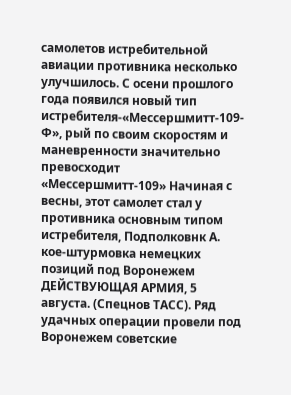самолетов истребительной авиации противника несколько улучшилось. С осени прошлого года появился новый тип истребителя-«Мессершмитт-109-Ф», рый по своим скоростям и маневренности значительно превосходит «Мессершмитт-109» Начиная с весны, этот самолет стал у противника основным типом истребителя, Подполковнк А.
кое-штурмовка немецких позиций под Воронежем ДЕЙСТВУЮЩАЯ АРМИЯ, 5 августа. (Спецнов ТАСС). Ряд удачных операции провели под Воронежем советские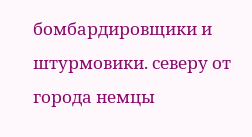бомбардировщики и штурмовики. северу от города немцы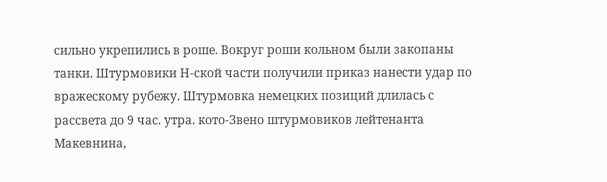сильно укрепились в роше. Вокруг роши кольном были закопаны танки. Штурмовики Н-ской части получили приказ нанести удар по вражескому рубежу. Штурмовка немецких позиций длилась с рассвета до 9 час. утра. кото-Звено штурмовиков лейтенанта Макевнина,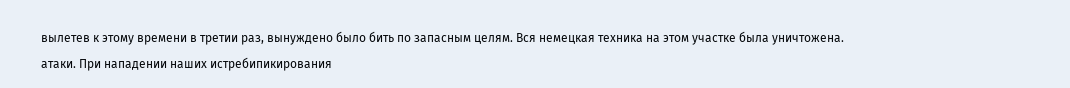вылетев к этому времени в третии раз, вынуждено было бить по запасным целям. Вся немецкая техника на этом участке была уничтожена.
атаки. При нападении наших истребипикирования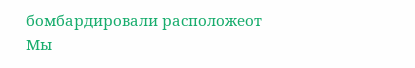бомбардировали расположеот
Мы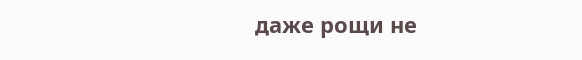даже рощи не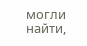могли найти,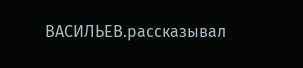ВАСИЛЬЕВ.рассказывал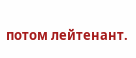потом лейтенант.